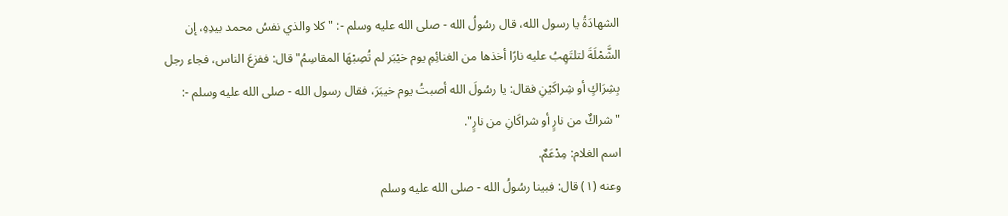الشهادَةُ يا رسول الله، قال رسُولُ الله - صلى الله عليه وسلم -: "كلا والذي نفسُ محمد بيدِهِ، إن الشَّمْلَةَ لتلتَهِبُ عليه نارًا أخذها من الغنائِمِ يوم خيْبَر لم تُصِبْهَا المقاسِمُ" قال: ففزعَ الناس، فجاء رجل بِشِرَاكٍ أو شِراكَيْنِ فقال: يا رسُولَ الله أصبتُ يوم خيبَرَ، فقال رسول الله - صلى الله عليه وسلم -: "شراكٌ من نارٍ أو شراكَانِ من نارٍ".
اسم الغلام: مِدْعَمٌ.
وعنه (١) قال: فبينا رسُولُ الله - صلى الله عليه وسلم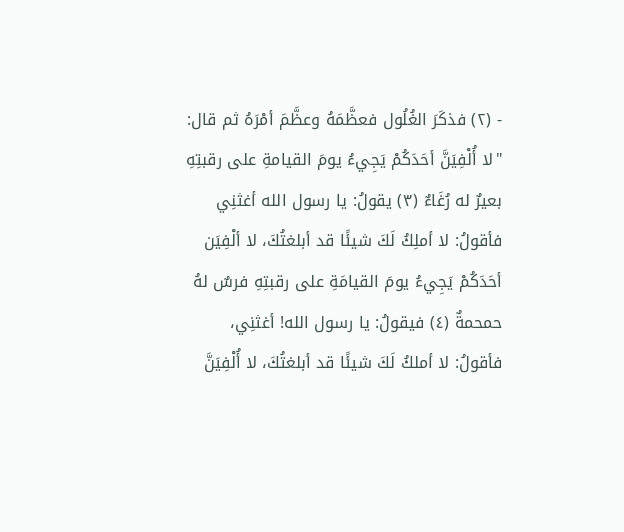- (٢) فذكَرَ الغُلُول فعظَّمَهُ وعظَّمَ أمْرَهُ ثم قال: "لا أُلْفِيَنَّ أحَدَكُمْ يَجِيءُ يومَ القيامةِ على رقبتِهِ بعيرٌ له رُغَاءٌ (٣) يقولُ: يا رسول الله أغثنِي فأقولُ: لا أملِكُ لَكَ شيئًا قد أبلغتُكَ، لا ألْفِيَن أحَدَكُمْ يَجِيءُ يومَ القيامَةِ على رقبتِهِ فرسٌ لهُ حمحمةٌ (٤) فيقولُ: يا رسول الله! أغثنِي، فأقولُ: لا أملكُ لَكَ شيئًا قد أبلغتُكَ، لا أُلْفِيَنَّ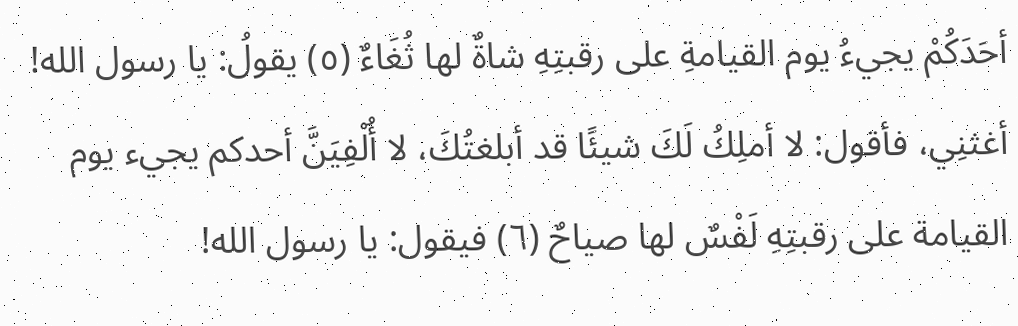أحَدَكُمْ يجيءُ يوم القيامةِ على رقبتِهِ شاةٌ لها ثُغَاءٌ (٥) يقولُ: يا رسول الله! أغثنِي، فأقول: لا أملِكُ لَكَ شيئًا قد أبلغتُكَ، لا أُلْفِيَنَّ أحدكم يجيء يوم القيامة على رقبتِهِ لَفْسٌ لها صياحٌ (٦) فيقول: يا رسول الله!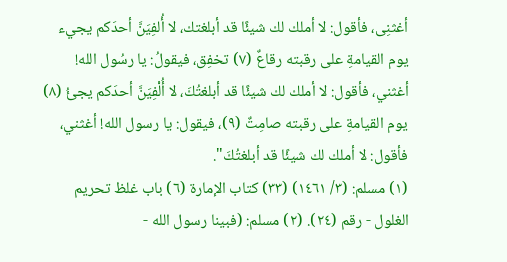أغثنِى، فأقول: لا أملك لك شيئًا قد أبلغتك، لا أُلفِيَنَّ أحدَكم يجيء يوم القيامةِ على رقبته رقاعٌ (٧) تخفِق، فيقولُ: يا رسُول الله! أغثني، فأقول: لا أملك لك شيئًا قد أبلغتُكَ، لا أُلْفِيَنَّ أحدَكم يجئُ (٨) يوم القيامةِ على رقبته صامِتٌ (٩)، فيقول: يا رسول الله! أغثني، فأقول: لا أملك لك شيئًا قد أبلغتُكَ".
(١) مسلم: (٣/ ١٤٦١) (٣٣) كتاب الإمارة (٦) باب غلظ تحريم الغلول - رقم (٢٤). (٢) مسلم: (فبينا رسول الله -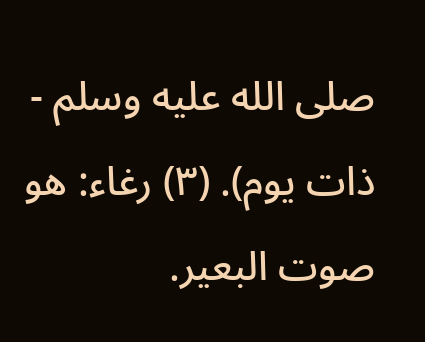صلى الله عليه وسلم - ذات يوم). (٣) رغاء: هو صوت البعير.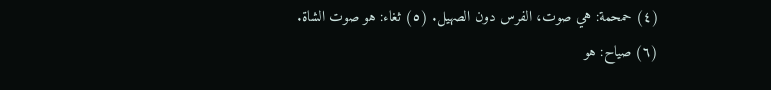(٤) حمحمة: هي صوت، الفرس دون الصهيل. (٥) ثغاء: هو صوت الشاة. (٦) صياح: هو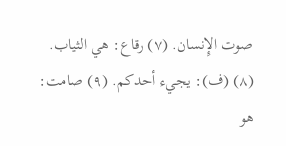صوت الإِنسان. (٧) رقاع: هي الثياب. (٨) (ف): يجيء أحدكم. (٩) صامت: هو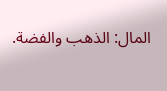المال: الذهب والفضة.